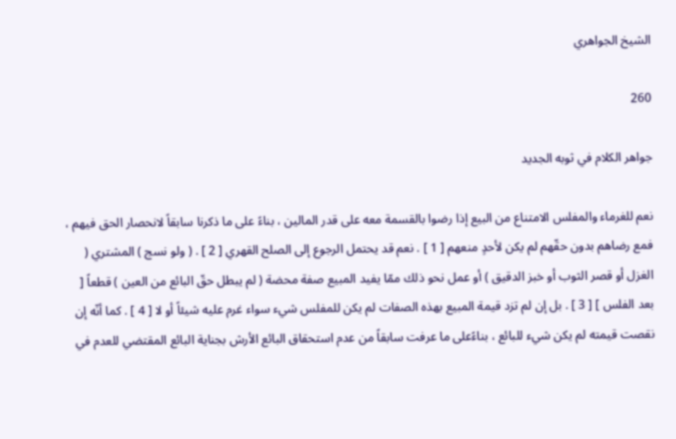الشيخ الجواهري

260

جواهر الكلام في ثوبه الجديد

نعم للغرماء والمفلس الامتناع من البيع إذا رضوا بالقسمة معه على قدر المالين ، بناءً على ما ذكرنا سابقاً لانحصار الحق فيهم ، فمع رضاهم بدون حقّهم لم يكن لأحدٍ منعهم [ 1 ] . نعم قد يحتمل الرجوع إلى الصلح القهري [ 2 ] . ( ولو نسج ) المشتري ( الغزل أو قصر الثوب أو خبز الدقيق ) أو عمل نحو ذلك ممّا يفيد المبيع صفة محضة ( لم يبطل حقّ البائع من العين ) قطعاً [ بعد الفلس ] [ 3 ] . بل إن لم تزد قيمة المبيع بهذه الصفات لم يكن للمفلس شيء سواء غرم عليه شيئاً أو لا [ 4 ] . كما أنّه إن نقصت قيمته لم يكن شيء للبائع ، بناءًعلى ما عرفت سابقاً من عدم استحقاق البائع الأرش بجناية البائع المقتضي للعدم في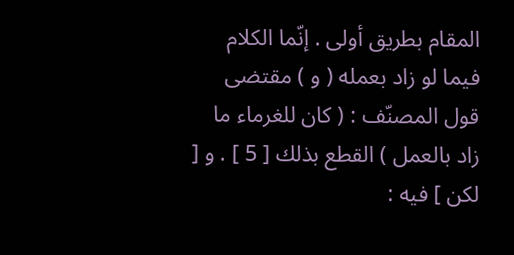المقام بطريق أولى . إنّما الكلام فيما لو زاد بعمله ( و ) مقتضى قول المصنّف : ( كان للغرماء ما زاد بالعمل ) القطع بذلك [ 5 ] . و [ لكن ] فيه :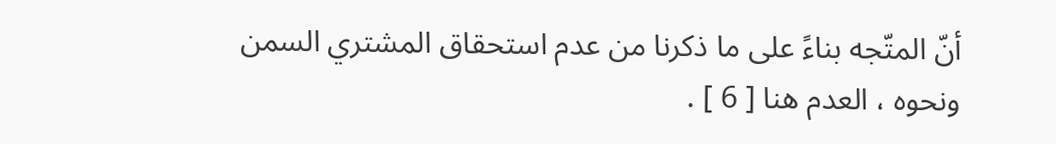أنّ المتّجه بناءً على ما ذكرنا من عدم استحقاق المشتري السمن ونحوه ، العدم هنا [ 6 ] .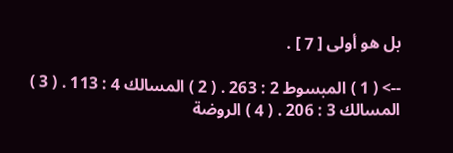بل هو أولى [ 7 ] .

--> ( 1 ) المبسوط 2 : 263 . ( 2 ) المسالك 4 : 113 . ( 3 ) المسالك 3 : 206 . ( 4 ) الروضة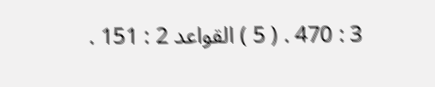3 : 470 . ( 5 ) القواعد 2 : 151 .